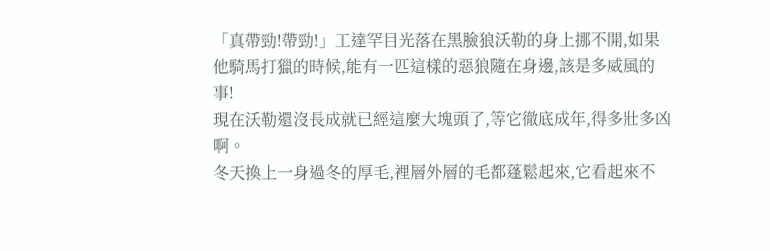「真帶勁!帶勁!」工達罕目光落在黑臉狼沃勒的身上挪不開,如果他騎馬打獵的時候,能有一匹這樣的惡狼隨在身邊,該是多威風的事!
現在沃勒還沒長成就已經這麼大塊頭了,等它徹底成年,得多壯多凶啊。
冬天換上一身過冬的厚毛,裡層外層的毛都蓬鬆起來,它看起來不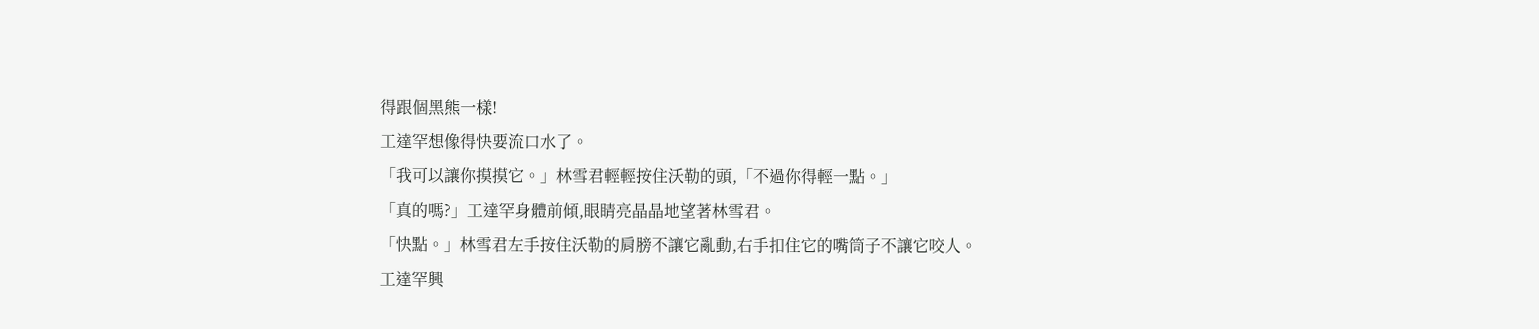得跟個黑熊一樣!
工達罕想像得快要流口水了。
「我可以讓你摸摸它。」林雪君輕輕按住沃勒的頭,「不過你得輕一點。」
「真的嗎?」工達罕身體前傾,眼睛亮晶晶地望著林雪君。
「快點。」林雪君左手按住沃勒的肩膀不讓它亂動,右手扣住它的嘴筒子不讓它咬人。
工達罕興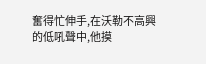奮得忙伸手,在沃勒不高興的低吼聲中,他摸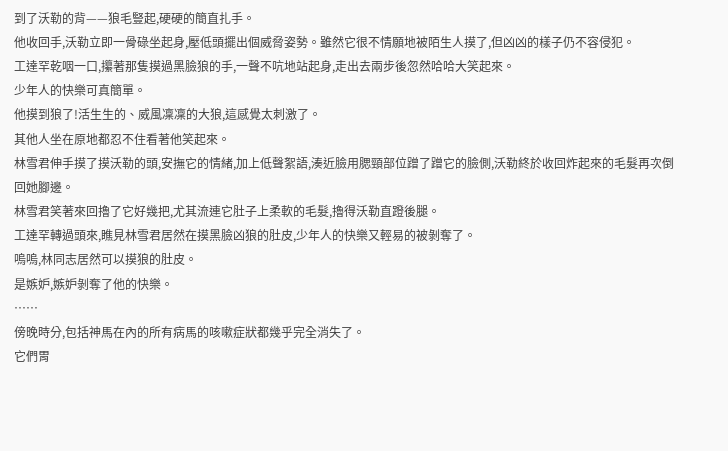到了沃勒的背——狼毛豎起,硬硬的簡直扎手。
他收回手,沃勒立即一骨碌坐起身,壓低頭擺出個威脅姿勢。雖然它很不情願地被陌生人摸了,但凶凶的樣子仍不容侵犯。
工達罕乾咽一口,攥著那隻摸過黑臉狼的手,一聲不吭地站起身,走出去兩步後忽然哈哈大笑起來。
少年人的快樂可真簡單。
他摸到狼了!活生生的、威風凜凜的大狼,這感覺太刺激了。
其他人坐在原地都忍不住看著他笑起來。
林雪君伸手摸了摸沃勒的頭,安撫它的情緒,加上低聲絮語,湊近臉用腮頸部位蹭了蹭它的臉側,沃勒終於收回炸起來的毛髮再次倒回她腳邊。
林雪君笑著來回擼了它好幾把,尤其流連它肚子上柔軟的毛髮,擼得沃勒直蹬後腿。
工達罕轉過頭來,瞧見林雪君居然在摸黑臉凶狼的肚皮,少年人的快樂又輕易的被剝奪了。
嗚嗚,林同志居然可以摸狼的肚皮。
是嫉妒,嫉妒剝奪了他的快樂。
……
傍晚時分,包括神馬在內的所有病馬的咳嗽症狀都幾乎完全消失了。
它們胃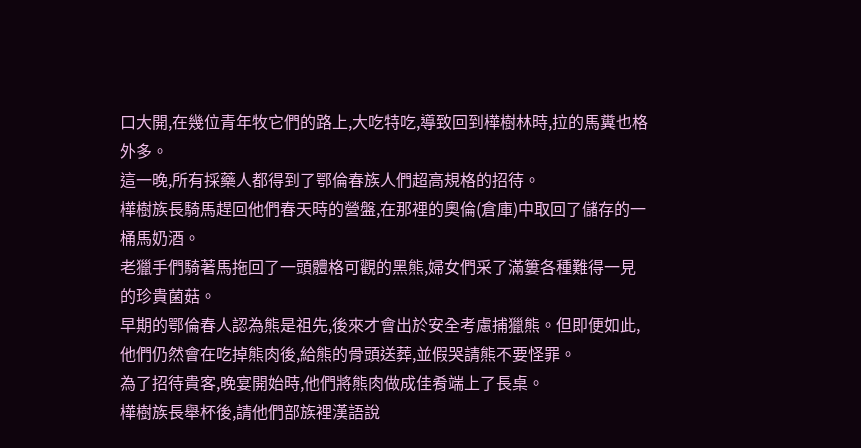口大開,在幾位青年牧它們的路上,大吃特吃,導致回到樺樹林時,拉的馬糞也格外多。
這一晚,所有採藥人都得到了鄂倫春族人們超高規格的招待。
樺樹族長騎馬趕回他們春天時的營盤,在那裡的奧倫(倉庫)中取回了儲存的一桶馬奶酒。
老獵手們騎著馬拖回了一頭體格可觀的黑熊,婦女們采了滿簍各種難得一見的珍貴菌菇。
早期的鄂倫春人認為熊是祖先,後來才會出於安全考慮捕獵熊。但即便如此,他們仍然會在吃掉熊肉後,給熊的骨頭送葬,並假哭請熊不要怪罪。
為了招待貴客,晚宴開始時,他們將熊肉做成佳肴端上了長桌。
樺樹族長舉杯後,請他們部族裡漢語說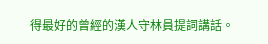得最好的曾經的漢人守林員提詞講話。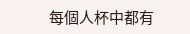每個人杯中都有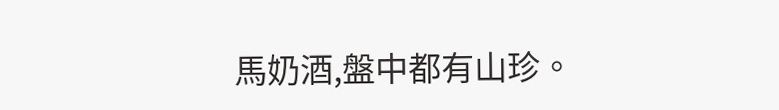馬奶酒,盤中都有山珍。